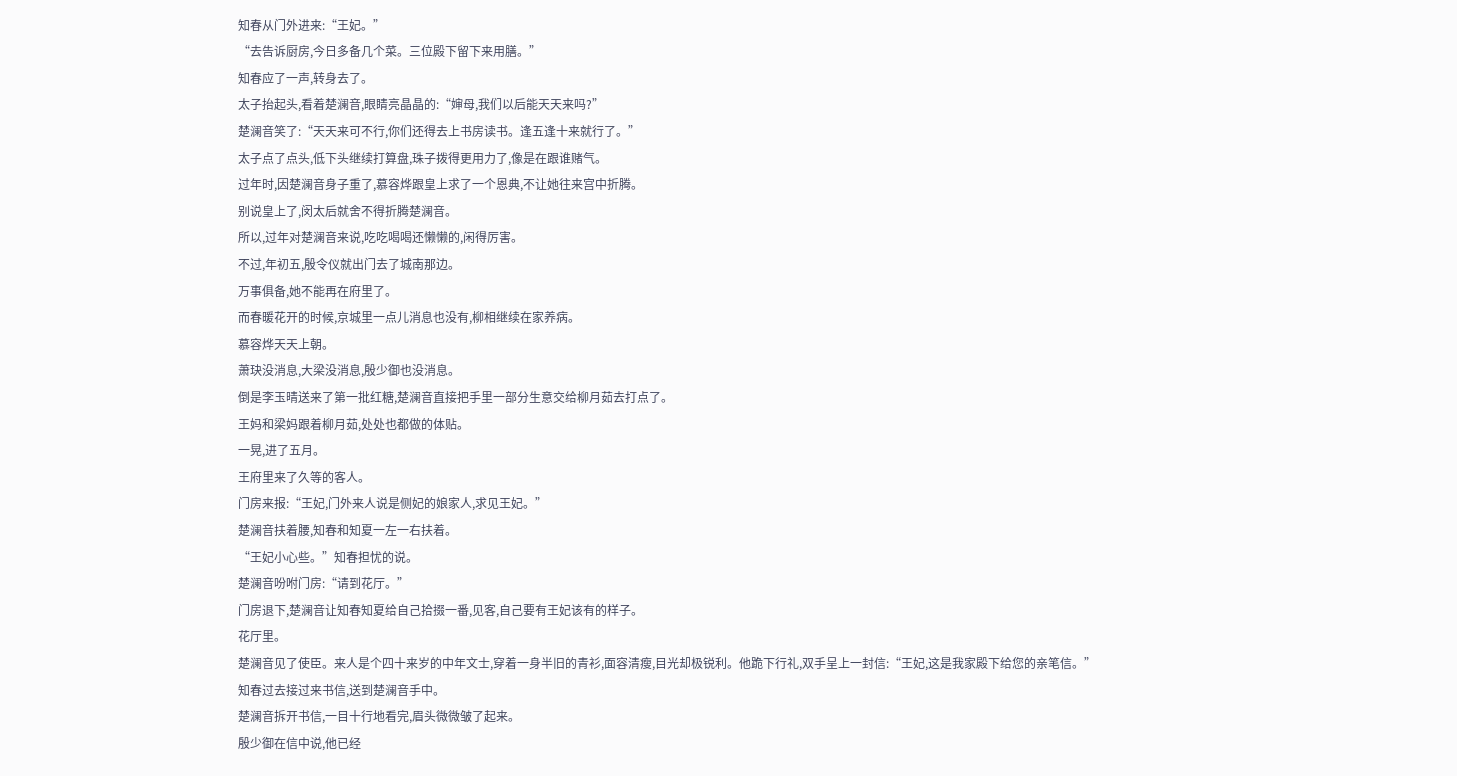知春从门外进来:“王妃。”
“去告诉厨房,今日多备几个菜。三位殿下留下来用膳。”
知春应了一声,转身去了。
太子抬起头,看着楚澜音,眼睛亮晶晶的:“婶母,我们以后能天天来吗?”
楚澜音笑了:“天天来可不行,你们还得去上书房读书。逢五逢十来就行了。”
太子点了点头,低下头继续打算盘,珠子拨得更用力了,像是在跟谁赌气。
过年时,因楚澜音身子重了,慕容烨跟皇上求了一个恩典,不让她往来宫中折腾。
别说皇上了,闵太后就舍不得折腾楚澜音。
所以,过年对楚澜音来说,吃吃喝喝还懒懒的,闲得厉害。
不过,年初五,殷令仪就出门去了城南那边。
万事俱备,她不能再在府里了。
而春暖花开的时候,京城里一点儿消息也没有,柳相继续在家养病。
慕容烨天天上朝。
萧玦没消息,大梁没消息,殷少御也没消息。
倒是李玉晴送来了第一批红糖,楚澜音直接把手里一部分生意交给柳月茹去打点了。
王妈和梁妈跟着柳月茹,处处也都做的体贴。
一晃,进了五月。
王府里来了久等的客人。
门房来报:“王妃,门外来人说是侧妃的娘家人,求见王妃。”
楚澜音扶着腰,知春和知夏一左一右扶着。
“王妃小心些。”知春担忧的说。
楚澜音吩咐门房:“请到花厅。”
门房退下,楚澜音让知春知夏给自己拾掇一番,见客,自己要有王妃该有的样子。
花厅里。
楚澜音见了使臣。来人是个四十来岁的中年文士,穿着一身半旧的青衫,面容清瘦,目光却极锐利。他跪下行礼,双手呈上一封信:“王妃,这是我家殿下给您的亲笔信。”
知春过去接过来书信,送到楚澜音手中。
楚澜音拆开书信,一目十行地看完,眉头微微皱了起来。
殷少御在信中说,他已经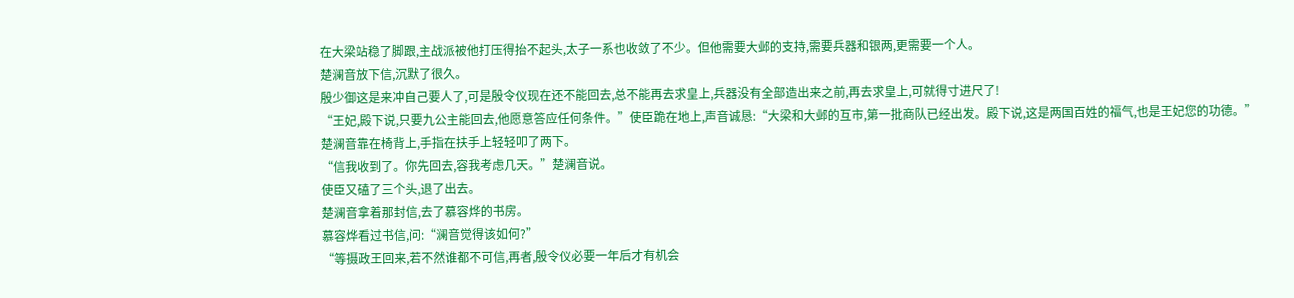在大梁站稳了脚跟,主战派被他打压得抬不起头,太子一系也收敛了不少。但他需要大邺的支持,需要兵器和银两,更需要一个人。
楚澜音放下信,沉默了很久。
殷少御这是来冲自己要人了,可是殷令仪现在还不能回去,总不能再去求皇上,兵器没有全部造出来之前,再去求皇上,可就得寸进尺了!
“王妃,殿下说,只要九公主能回去,他愿意答应任何条件。”使臣跪在地上,声音诚恳:“大梁和大邺的互市,第一批商队已经出发。殿下说,这是两国百姓的福气,也是王妃您的功德。”
楚澜音靠在椅背上,手指在扶手上轻轻叩了两下。
“信我收到了。你先回去,容我考虑几天。”楚澜音说。
使臣又磕了三个头,退了出去。
楚澜音拿着那封信,去了慕容烨的书房。
慕容烨看过书信,问:“澜音觉得该如何?”
“等摄政王回来,若不然谁都不可信,再者,殷令仪必要一年后才有机会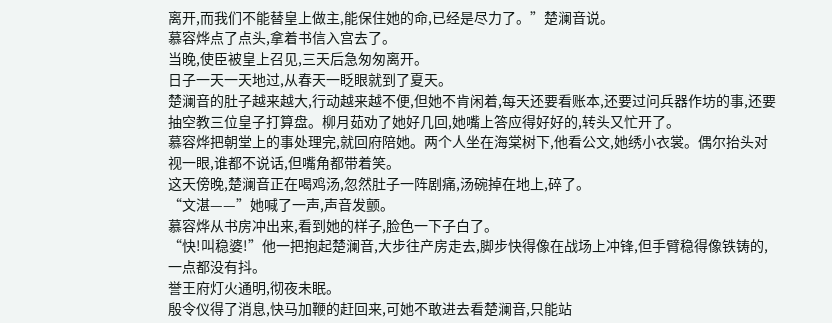离开,而我们不能替皇上做主,能保住她的命,已经是尽力了。”楚澜音说。
慕容烨点了点头,拿着书信入宫去了。
当晚,使臣被皇上召见,三天后急匆匆离开。
日子一天一天地过,从春天一眨眼就到了夏天。
楚澜音的肚子越来越大,行动越来越不便,但她不肯闲着,每天还要看账本,还要过问兵器作坊的事,还要抽空教三位皇子打算盘。柳月茹劝了她好几回,她嘴上答应得好好的,转头又忙开了。
慕容烨把朝堂上的事处理完,就回府陪她。两个人坐在海棠树下,他看公文,她绣小衣裳。偶尔抬头对视一眼,谁都不说话,但嘴角都带着笑。
这天傍晚,楚澜音正在喝鸡汤,忽然肚子一阵剧痛,汤碗掉在地上,碎了。
“文湛——”她喊了一声,声音发颤。
慕容烨从书房冲出来,看到她的样子,脸色一下子白了。
“快!叫稳婆!”他一把抱起楚澜音,大步往产房走去,脚步快得像在战场上冲锋,但手臂稳得像铁铸的,一点都没有抖。
誉王府灯火通明,彻夜未眠。
殷令仪得了消息,快马加鞭的赶回来,可她不敢进去看楚澜音,只能站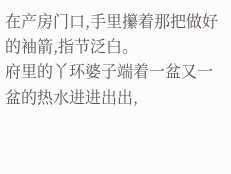在产房门口,手里攥着那把做好的袖箭,指节泛白。
府里的丫环婆子端着一盆又一盆的热水进进出出,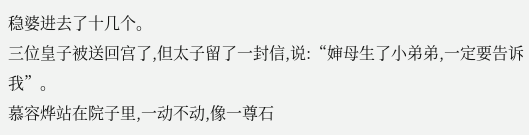稳婆进去了十几个。
三位皇子被送回宫了,但太子留了一封信,说:“婶母生了小弟弟,一定要告诉我”。
慕容烨站在院子里,一动不动,像一尊石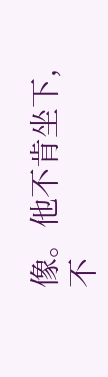像。他不肯坐下,不